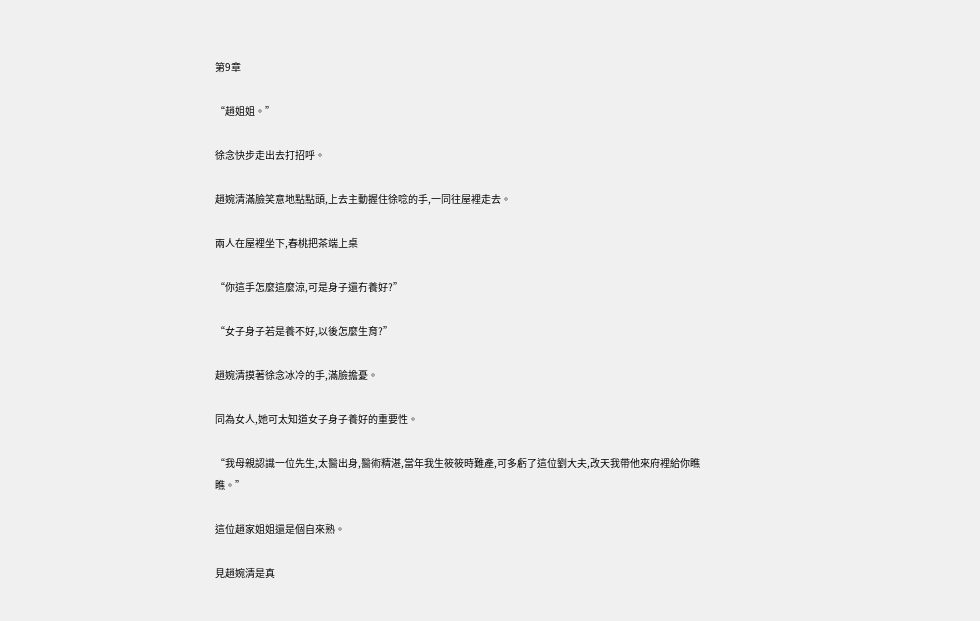第9章

“趙姐姐。”

徐念快步走出去打招呼。

趙婉清滿臉笑意地點點頭,上去主動握住徐唸的手,一同往屋裡走去。

兩人在屋裡坐下,春桃把茶端上桌

“你這手怎麼這麼涼,可是身子還冇養好?”

“女子身子若是養不好,以後怎麼生育?”

趙婉清摸著徐念冰冷的手,滿臉擔憂。

同為女人,她可太知道女子身子養好的重要性。

“我母親認識一位先生,太醫出身,醫術精湛,當年我生筱筱時難產,可多虧了這位劉大夫,改天我帶他來府裡給你瞧瞧。”

這位趙家姐姐還是個自來熟。

見趙婉清是真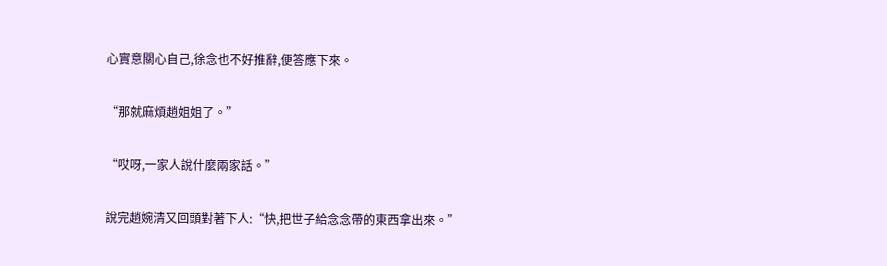心實意關心自己,徐念也不好推辭,便答應下來。

“那就麻煩趙姐姐了。”

“哎呀,一家人說什麼兩家話。”

說完趙婉清又回頭對著下人:“快,把世子給念念帶的東西拿出來。”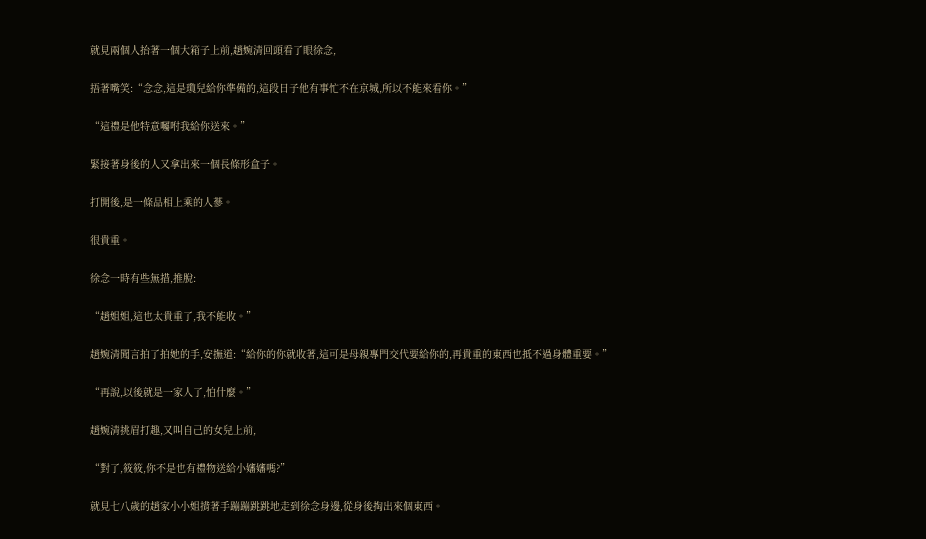就見兩個人抬著一個大箱子上前,趙婉清回頭看了眼徐念,

捂著嘴笑:“念念,這是瓊兒給你準備的,這段日子他有事忙不在京城,所以不能來看你。”

“這禮是他特意囑咐我給你送來。”

緊接著身後的人又拿出來一個長條形盒子。

打開後,是一條品相上乘的人蔘。

很貴重。

徐念一時有些無措,推脫:

“趙姐姐,這也太貴重了,我不能收。”

趙婉清聞言拍了拍她的手,安撫道:“給你的你就收著,這可是母親專門交代要給你的,再貴重的東西也抵不過身體重要。”

“再說,以後就是一家人了,怕什麼。”

趙婉清挑眉打趣,又叫自己的女兒上前,

“對了,筱筱,你不是也有禮物送給小嬸嬸嗎?”

就見七八歲的趙家小小姐揹著手蹦蹦跳跳地走到徐念身邊,從身後掏出來個東西。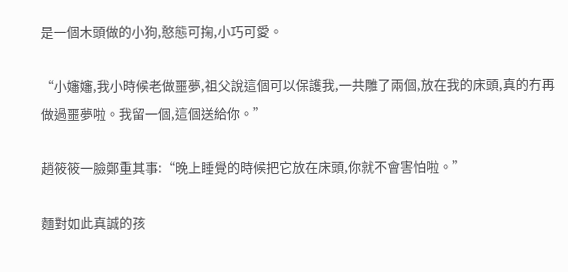是一個木頭做的小狗,憨態可掬,小巧可愛。

“小嬸嬸,我小時候老做噩夢,祖父說這個可以保護我,一共雕了兩個,放在我的床頭,真的冇再做過噩夢啦。我留一個,這個送給你。”

趙筱筱一臉鄭重其事:“晚上睡覺的時候把它放在床頭,你就不會害怕啦。”

麵對如此真誠的孩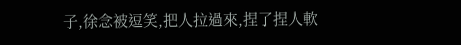子,徐念被逗笑,把人拉過來,捏了捏人軟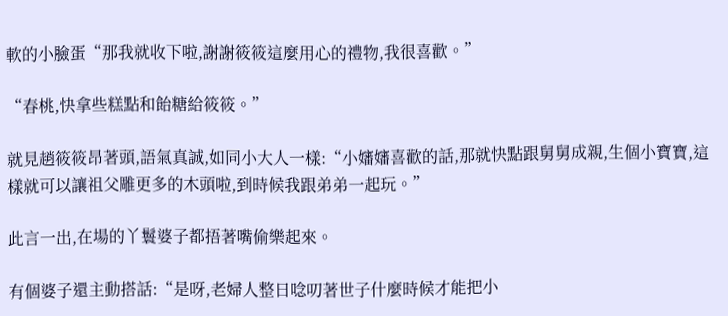軟的小臉蛋“那我就收下啦,謝謝筱筱這麼用心的禮物,我很喜歡。”

“春桃,快拿些糕點和飴糖給筱筱。”

就見趙筱筱昂著頭,語氣真誠,如同小大人一樣:“小嬸嬸喜歡的話,那就快點跟舅舅成親,生個小寶寶,這樣就可以讓祖父雕更多的木頭啦,到時候我跟弟弟一起玩。”

此言一出,在場的丫鬟婆子都捂著嘴偷樂起來。

有個婆子還主動搭話:“是呀,老婦人整日唸叨著世子什麼時候才能把小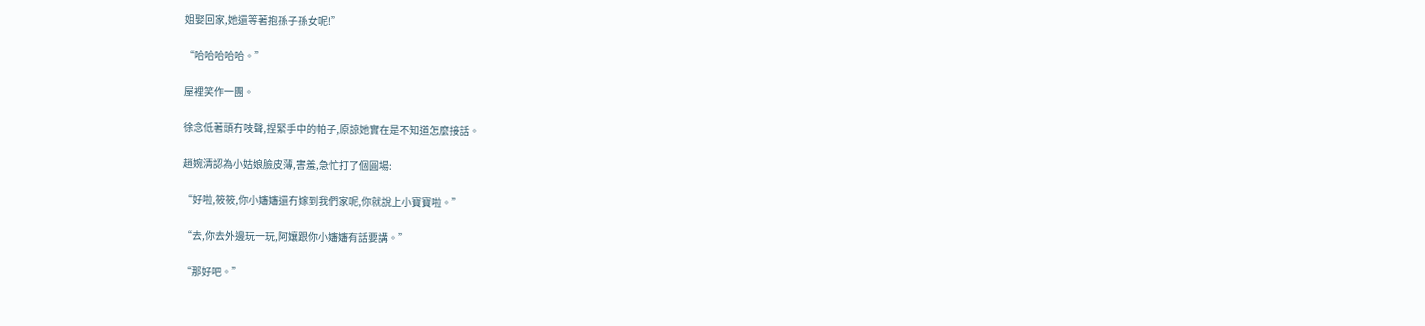姐娶回家,她還等著抱孫子孫女呢!”

“哈哈哈哈哈。”

屋裡笑作一團。

徐念低著頭冇吱聲,捏緊手中的帕子,原諒她實在是不知道怎麼接話。

趙婉清認為小姑娘臉皮薄,害羞,急忙打了個圓場:

“好啦,筱筱,你小嬸嬸還冇嫁到我們家呢,你就說上小寶寶啦。”

“去,你去外邊玩一玩,阿孃跟你小嬸嬸有話要講。”

“那好吧。”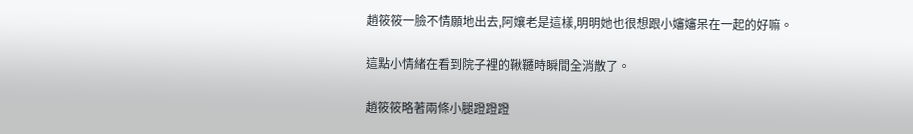趙筱筱一臉不情願地出去,阿孃老是這樣,明明她也很想跟小嬸嬸呆在一起的好嘛。

這點小情緒在看到院子裡的鞦韆時瞬間全消散了。

趙筱筱略著兩條小腿蹬蹬蹬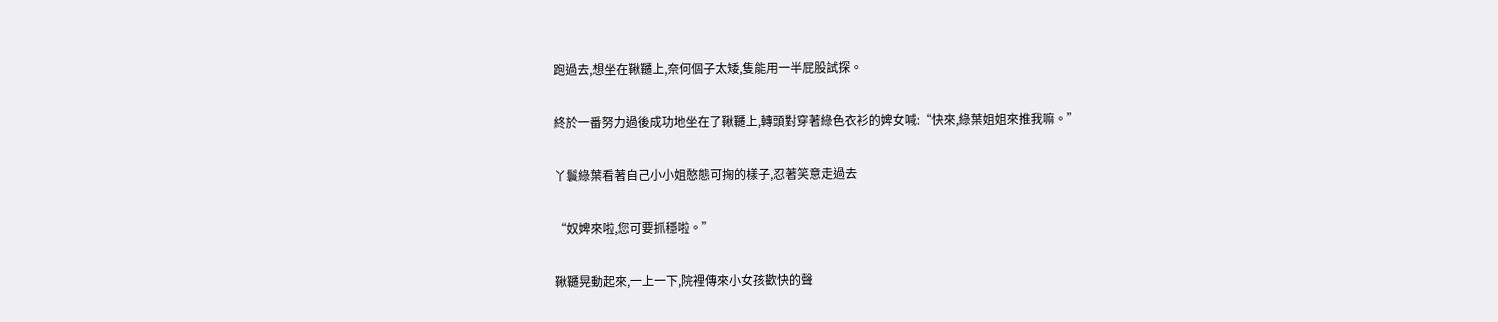跑過去,想坐在鞦韆上,奈何個子太矮,隻能用一半屁股試探。

終於一番努力過後成功地坐在了鞦韆上,轉頭對穿著綠色衣衫的婢女喊:“快來,綠葉姐姐來推我嘛。”

丫鬟綠葉看著自己小小姐憨態可掬的樣子,忍著笑意走過去

“奴婢來啦,您可要抓穩啦。”

鞦韆晃動起來,一上一下,院裡傳來小女孩歡快的聲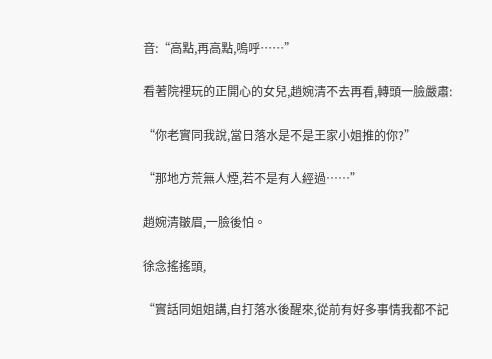音:“高點,再高點,嗚呼……”

看著院裡玩的正開心的女兒,趙婉清不去再看,轉頭一臉嚴肅:

“你老實同我說,當日落水是不是王家小姐推的你?”

“那地方荒無人煙,若不是有人經過……”

趙婉清皺眉,一臉後怕。

徐念搖搖頭,

“實話同姐姐講,自打落水後醒來,從前有好多事情我都不記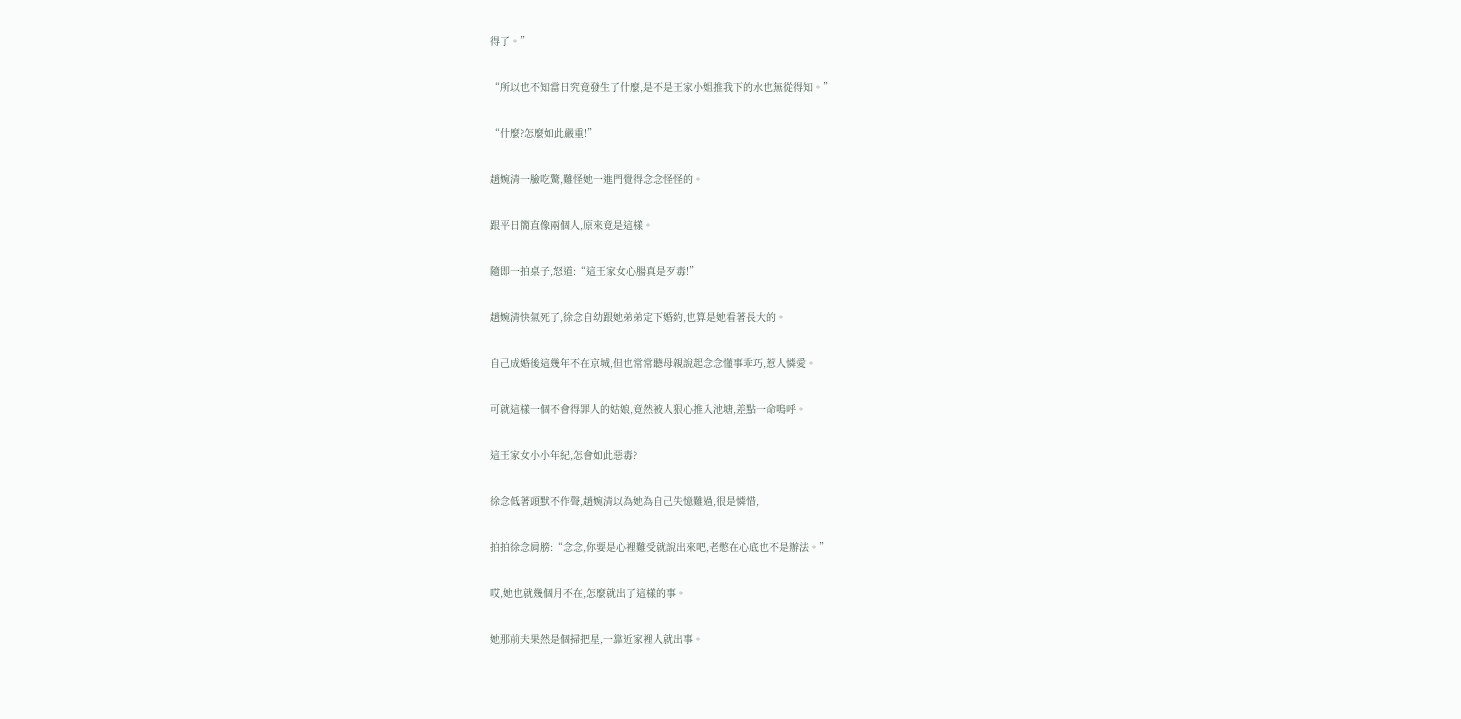得了。”

“所以也不知當日究竟發生了什麼,是不是王家小姐推我下的水也無從得知。”

“什麼?怎麼如此嚴重!”

趙婉清一臉吃驚,難怪她一進門覺得念念怪怪的。

跟平日簡直像兩個人,原來竟是這樣。

隨即一拍桌子,怒道:“這王家女心腸真是歹毒!”

趙婉清快氣死了,徐念自幼跟她弟弟定下婚約,也算是她看著長大的。

自己成婚後這幾年不在京城,但也常常聽母親說起念念懂事乖巧,惹人憐愛。

可就這樣一個不會得罪人的姑娘,竟然被人狠心推入池塘,差點一命嗚呼。

這王家女小小年紀,怎會如此惡毒?

徐念低著頭默不作聲,趙婉清以為她為自己失憶難過,很是憐惜,

拍拍徐念肩膀:“念念,你要是心裡難受就說出來吧,老憋在心底也不是辦法。”

哎,她也就幾個月不在,怎麼就出了這樣的事。

她那前夫果然是個掃把星,一靠近家裡人就出事。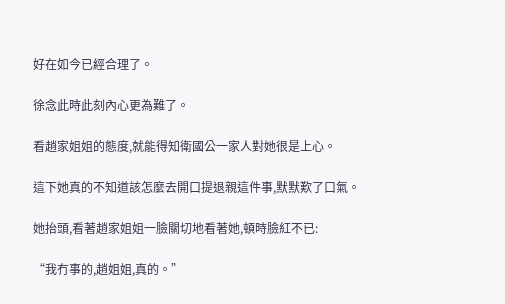好在如今已經合理了。

徐念此時此刻內心更為難了。

看趙家姐姐的態度,就能得知衛國公一家人對她很是上心。

這下她真的不知道該怎麼去開口提退親這件事,默默歎了口氣。

她抬頭,看著趙家姐姐一臉關切地看著她,頓時臉紅不已:

“我冇事的,趙姐姐,真的。”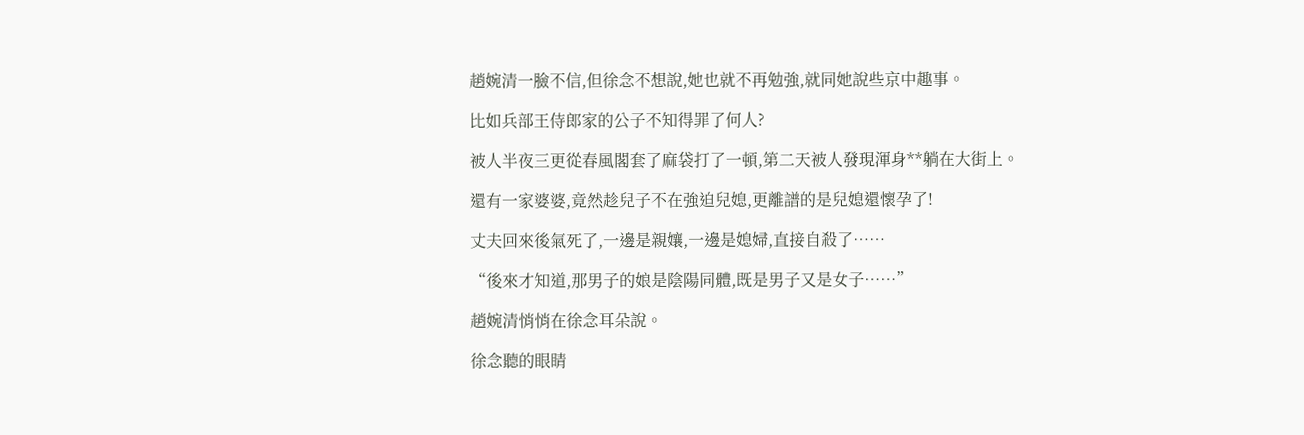趙婉清一臉不信,但徐念不想說,她也就不再勉強,就同她說些京中趣事。

比如兵部王侍郎家的公子不知得罪了何人?

被人半夜三更從春風閣套了麻袋打了一頓,第二天被人發現渾身**躺在大街上。

還有一家婆婆,竟然趁兒子不在強迫兒媳,更離譜的是兒媳還懷孕了!

丈夫回來後氣死了,一邊是親孃,一邊是媳婦,直接自殺了……

“後來才知道,那男子的娘是陰陽同體,既是男子又是女子……”

趙婉清悄悄在徐念耳朵說。

徐念聽的眼睛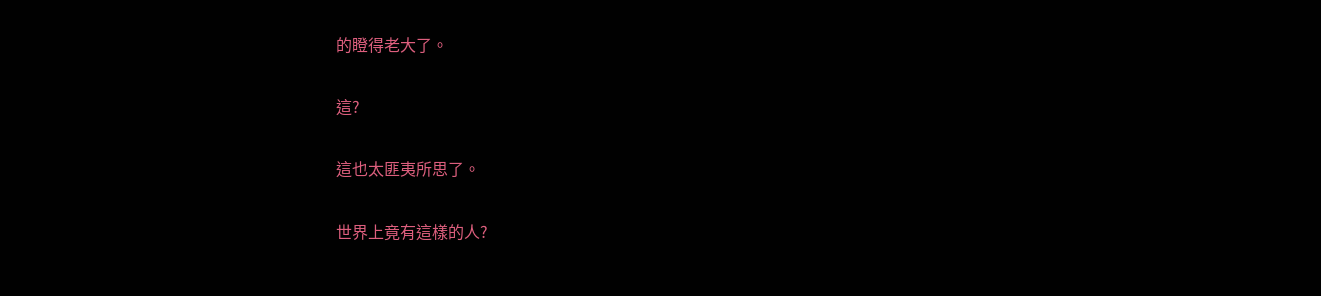的瞪得老大了。

這?

這也太匪夷所思了。

世界上竟有這樣的人?